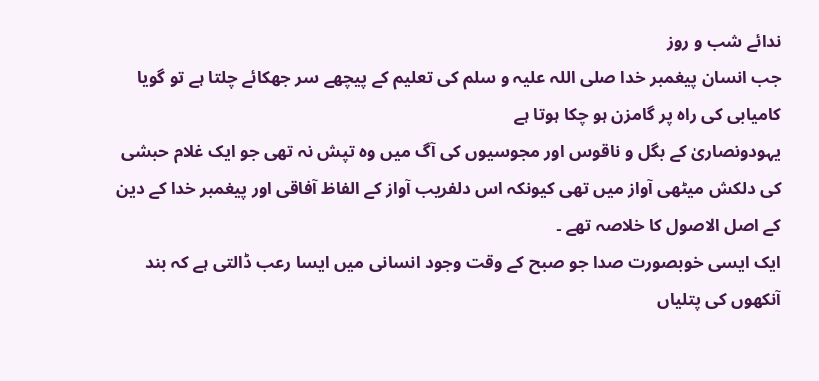ندائے شب و روز
جب انسان پیغمبر خدا صلی اللہ علیہ و سلم کی تعلیم کے پیچھے سر جھکائے چلتا ہے تو گویا کامیابی کی راہ پر گامزن ہو چکا ہوتا ہے
یہودونصاریٰ کے بگل و ناقوس اور مجوسیوں کی آگ میں وہ تپش نہ تھی جو ایک غلام حبشی کی دلکش میٹھی آواز میں تھی کیونکہ اس دلفریب آواز کے الفاظ آفاقی اور پیغمبر خدا کے دین کے اصل الاصول کا خلاصہ تھے ۔
ایک ایسی خوبصورت صدا جو صبح کے وقت وجود انسانی میں ایسا رعب ڈالتی ہے کہ بند آنکھوں کی پتلیاں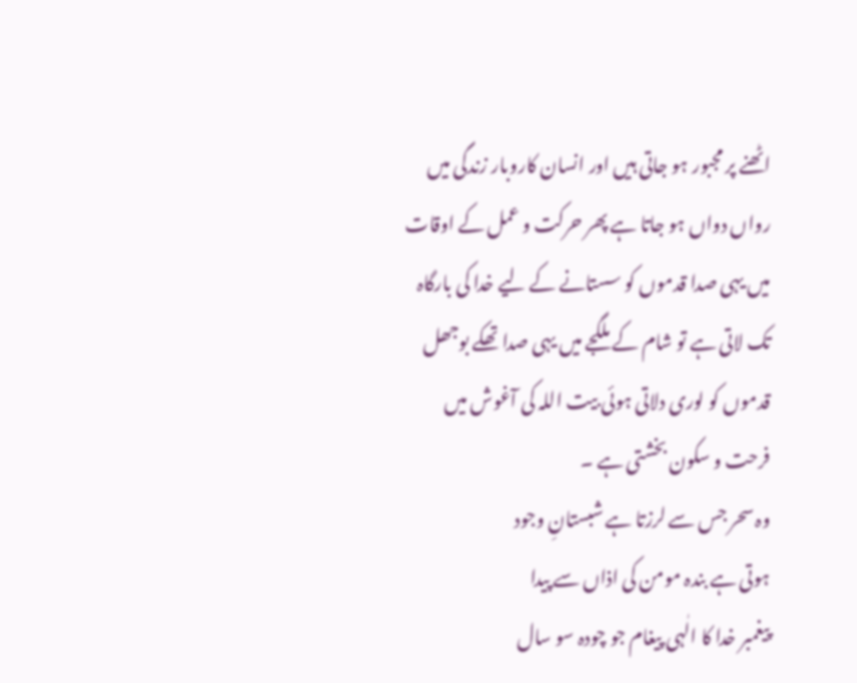اٹھنے پر مجبور ہو جاتی ہیں اور انسان کاروبار زندگی میں رواں دواں ہو جاتا ہے پھر حرکت و عمل کے اوقات میں یہی صدا قدموں کو سستانے کے لیے خدا کی بارگاہ تک لاتی ہے تو شام کے ملگجے میں یہی صدا تھکے بوجھل قدموں کو لوری دلاتی ہوئی بیت اللہ کی آغوش میں فرحت و سکون بخشتی ہے ۔
وہ سحر جس سے لرزتا ہے شبستانِ وجود
ہوتی ہے بندہ مومن کی اذاں سے پیدا
پیغمبر خدا کا الٰہی پیغام جو چودہ سو سال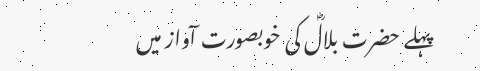پہلے حضرت بلالؓ کی خوبصورت آواز میں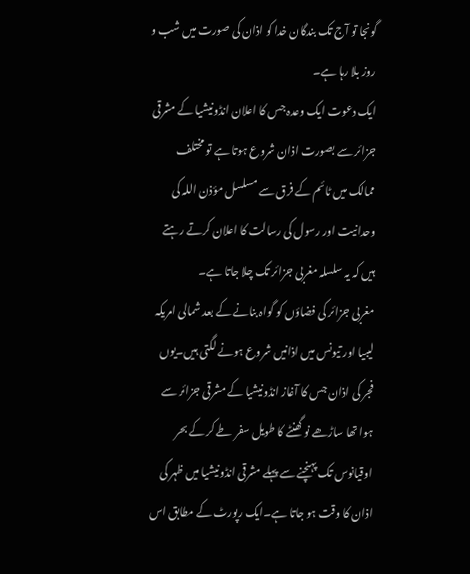گونجا تو آج تک بندگان خدا کو اذان کی صورت میں شب و روز بلا رہا ہے۔
ایک دعوت ایک وعدہ جس کا اعلان انڈونیشیا کے مشرقی جزائر سے بصورت اذان شروع ہوتا ہے تو مختلف ممالک میں ٹائم کے فرق سے مسلسل مؤذن اللہ کی وحدانیت اور رسول کی رسالت کا اعلان کرتے رہتے ہیں کہ یہ سلسلہ مغربی جزائر تک چلا جاتا ہے۔
مغربی جزائر کی فضاؤں کو گواہ بنانے کے بعد شمالی امریکہ لیبیا اور تیونس میں اذانیں شروع ہونے لگتی ہیں۔یوں فجر کی اذان جس کا آغاز انڈونیشیا کے مشرقی جزائر سے ہوا تھا ساڑھے نو گھنٹے کا طویل سفر طے کر کے بحر اوقیانوس تک پہنچنے سے پہلے مشرقی انڈونیشیا میں ظہر کی اذان کا وقت ہو جاتا ہے۔ایک رپورٹ کے مطابق اس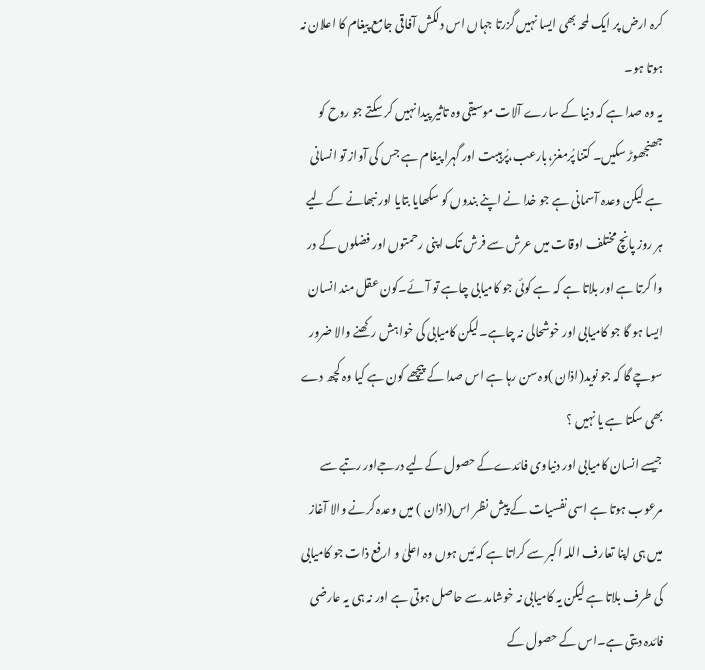کرہ ارض پر ایک لمحہ بھی ایسا نہیں گزرتا جہاں اس دلکش آفاقی جامع پیغام کا اعلان نہ ہوتا ہو۔
یہ وہ صدا ہے کہ دنیا کے سارے آلات موسیقی وہ تاثیر پیدا نہیں کر سکتے جو روح کو جھنجھوڑ سکیں۔ کتنا پُرمغز،بارعب،پُرہیبت اور گہرا پیغام ہے جس کی آواز تو انسانی ہے لیکن وعدہ آسمانی ہے جو خدا نے اپنے بندوں کو سکھایا بتایا اور نبھانے کے لیے ہر روز پانچ مختلف اوقات میں عرش سے فرش تک اپنی رحمتوں اور فضلوں کے در وا کرتا ہے اور بلاتا ہے کہ ہے کوئی جو کامیابی چاہے تو آئے۔کون عقل مند انسان ایسا ہو گا جو کامیابی اور خوشحالی نہ چاہے۔لیکن کامیابی کی خواہش رکھنے والا ضرور سوچے گا کہ جو نوید(اذان )وہ سن رہا ہے اس صدا کے پیچھے کون ہے کیا وہ کچھ دے بھی سکتا ہے یا نہیں ؟
جیسے انسان کامیابی اور دنیاوی فائدےکے حصول کےلیے درجےاور رتبے سے مرعوب ہوتا ہے اسی نفسیات کے پیش نظر اس(اذان ) میں وعدہ کرنے والا آغاز میں ہی اپنا تعارف اللہ اکبر سے کراتا ہے کہ مَیں ہوں وہ اعلیٰ و ارفع ذات جو کامیابی کی طرف بلاتا ہے لیکن یہ کامیابی نہ خوشامد سے حاصل ہوتی ہے اور نہ ہی یہ عارضی فائدہ دیتی ہے۔اس کے حصول کے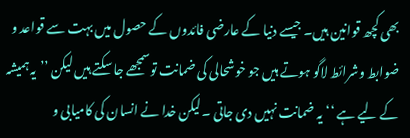بھی کچھ قوانین ہیں۔ جیسے دنیا کے عارضی فائدوں کے حصول میں بہت سے قواعد و ضوابط وشرائط لاگو ہوتے ہیں جو خوشحالی کی ضمانت توسمجھے جا سکتے ہیں لیکن ’’یہ ہمیشہ کے لیے ہے ‘‘یہ ضمانت نہیں دی جاتی ۔لیکن خدا نے انسان کی کامیابی و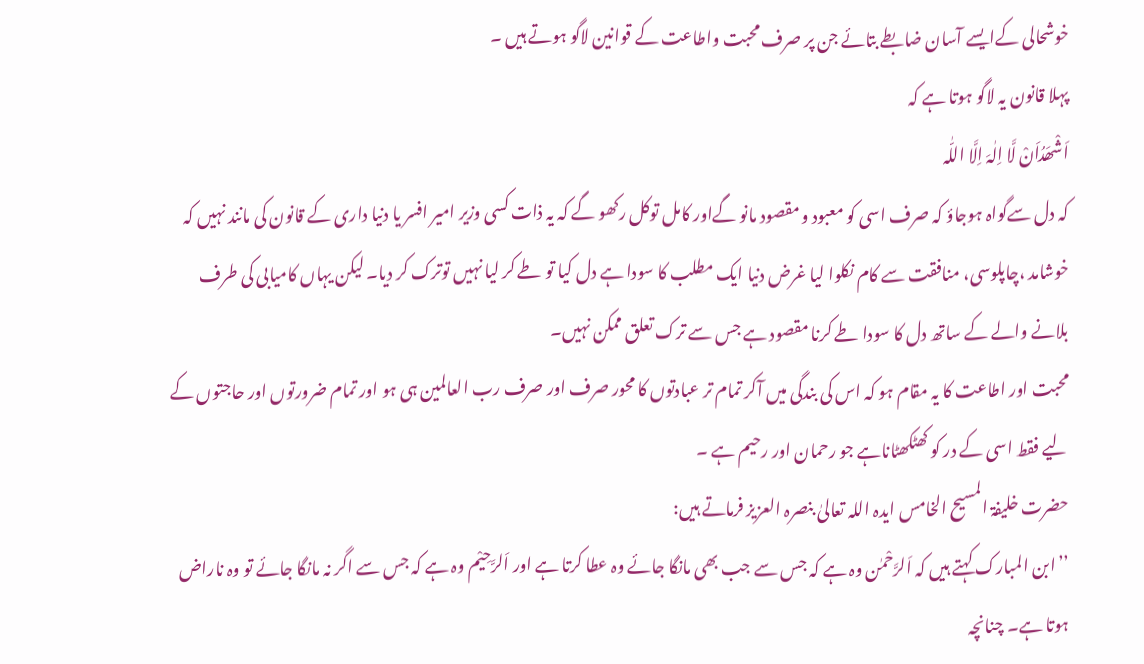خوشحالی کےایسے آسان ضابطے بتائے جن پر صرف محبت واطاعت کے قوانین لاگو ہوتے ہیں ۔
پہلا قانون یہ لاگو ہوتا ہے کہ
اَشْھَدُاَنْ لَّا اِلٰہَ اِلَّا اللّٰہ
کہ دل سےگواہ ہوجاؤ کہ صرف اسی کو معبود و مقصود مانو گےاور کامل توکل رکھو گے کہ یہ ذات کسی وزیر امیر افسر یا دنیا داری کے قانون کی مانند نہیں کہ خوشامد ،چاپلوسی، منافقت سے کام نکلوا لیا غرض دنیا ایک مطلب کا سودا ہے دل کیا تو طے کر لیا نہیں توترک کر دیا۔ لیکن یہاں کامیابی کی طرف بلانے والے کے ساتھ دل کا سودا طے کرنا مقصود ہے جس سے ترک تعلق ممکن نہیں۔
محبت اور اطاعت کا یہ مقام ہو کہ اس کی بندگی میں آکر تمام تر عبادتوں کا محور صرف اور صرف رب العالمین ہی ہو اور تمام ضرورتوں اور حاجتوں کے لیے فقط اسی کے در کو کھٹکھٹاناہے جو رحمان اور رحیم ہے ۔
حضرت خلیفۃ المسیح الخامس ایدہ اللہ تعالیٰ بنصرہ العزیز فرماتے ہیں:
’’ابن المبارک کہتے ہیں کہ اَلرَّحْمٰن وہ ہے کہ جس سے جب بھی مانگا جائے وہ عطا کرتا ہے اور اَلرَّحِیْم وہ ہے کہ جس سے اگر نہ مانگا جائے تو وہ ناراض ہوتا ہے۔ چنانچہ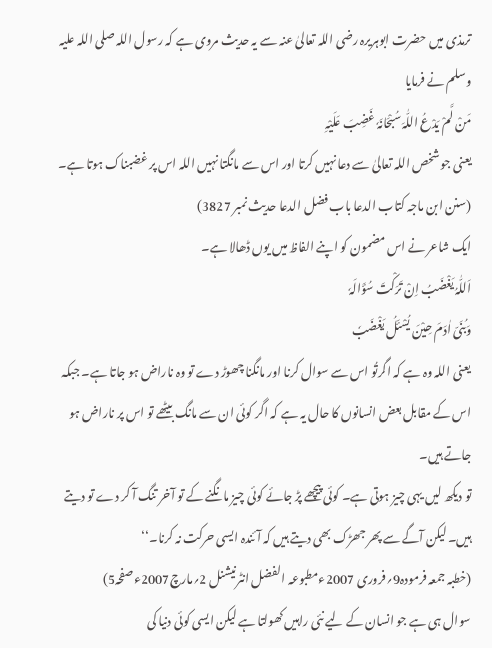ترمذی میں حضرت ابوہریرہ رضی اللہ تعالیٰ عنہ سے یہ حدیث مروی ہے کہ رسول اللہ صلی اللہ علیہ وسلم نے فرمایا
مَنْ لَّمْ یَدْعُ اللّٰہَ سُبْحَانَہٗ غَضِبَ عَلَیْہِ
یعنی جو شخص اللہ تعالیٰ سے دعا نہیں کرتا اور اس سے مانگتا نہیں اللہ اس پر غضبناک ہوتا ہے۔
(سنن ابن ماجہ کتاب الدعا باب فضل الدعا حدیث نمبر 3827)
ایک شاعر نے اس مضمون کو اپنے الفاظ میں یوں ڈھالا ہے۔
اَللّٰہُ یَغْضَبُ اِنْ تَرَکْتَ سُؤَالَہٗ
وَبُنَیّ اٰدَمَ حِیْنَ یُسْئَلُ یَغْضَبٗ
یعنی اللہ وہ ہے کہ اگرتُو اس سے سوال کرنا اور مانگنا چھوڑ دے تو وہ ناراض ہو جاتا ہے۔ جبکہ اس کے مقابل بعض انسانوں کا حال یہ ہے کہ اگر کوئی ان سے مانگ بیٹھے تو اس پر ناراض ہو جاتے ہیں۔
تو دیکھ لیں یہی چیز ہوتی ہے۔ کوئی پیچھے پڑ جائے کوئی چیز مانگنے کے تو آخر تنگ آ کر دے تو دیتے ہیں۔ لیکن آگے سے پھر جھڑک بھی دیتے ہیں کہ آئندہ ایسی حرکت نہ کرنا۔‘‘
(خطبہ جمعہ فرمودہ9؍فروری 2007ءمطبوعہ الفضل انٹرنیشنل 2؍مارچ2007ءصفحہ5)
سوال ہی ہے جو انسان کے لیے نئی راہیں کھولتا ہے لیکن ایسی کوئی دنیا کی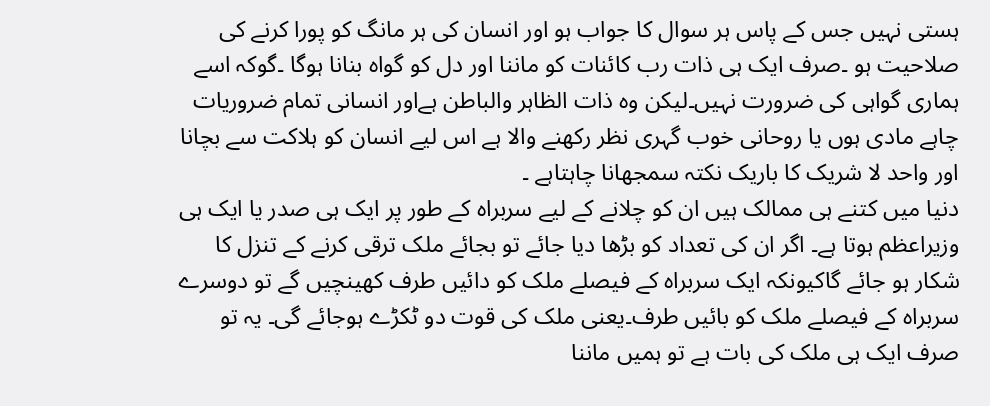ہستی نہیں جس کے پاس ہر سوال کا جواب ہو اور انسان کی ہر مانگ کو پورا کرنے کی صلاحیت ہو ۔صرف ایک ہی ذات رب کائنات کو ماننا اور دل کو گواہ بنانا ہوگا ۔گوکہ اسے ہماری گواہی کی ضرورت نہیں۔لیکن وہ ذات الظاہر والباطن ہےاور انسانی تمام ضروریات چاہے مادی ہوں یا روحانی خوب گہری نظر رکھنے والا ہے اس لیے انسان کو ہلاکت سے بچانا اور واحد لا شریک کا باریک نکتہ سمجھانا چاہتاہے ۔
دنیا میں کتنے ہی ممالک ہیں ان کو چلانے کے لیے سربراہ کے طور پر ایک ہی صدر یا ایک ہی وزیراعظم ہوتا ہے۔ اگر ان کی تعداد کو بڑھا دیا جائے تو بجائے ملک ترقی کرنے کے تنزل کا شکار ہو جائے گاکیونکہ ایک سربراہ کے فیصلے ملک کو دائیں طرف کھینچیں گے تو دوسرے سربراہ کے فیصلے ملک کو بائیں طرف۔یعنی ملک کی قوت دو ٹکڑے ہوجائے گی۔ یہ تو صرف ایک ہی ملک کی بات ہے تو ہمیں ماننا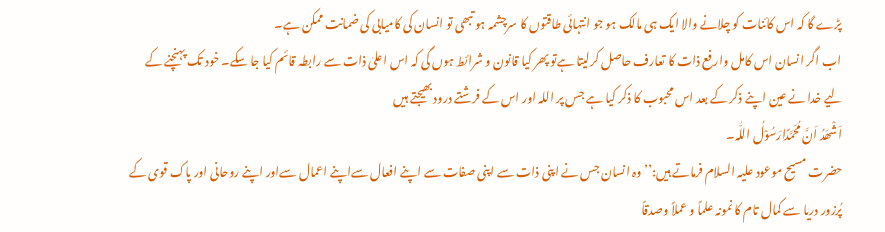پڑے گا کہ اس کائنات کو چلانے والا ایک ہی مالک ہو جو انتہائی طاقتوں کا سرچشمہ ہو تبھی تو انسان کی کامیابی کی ضمانت ممکن ہے۔
اب اگر انسان اس کامل وارفع ذات کا تعارف حاصل کرلیتا ہےتو پھر کیا قانون و شرائط ہوں گی کہ اس اعلیٰ ذات سے رابطہ قائم کیا جا سکے۔ خود تک پہنچنے کے لیے خدا نے عین اپنے ذکر کے بعد اس محبوب کا ذکر کیا ہے جس پر اللہ اور اس کے فرشتے درود بھیجتے ہیں
اَشْھَدُ اَنَّ مُحَمَّدًارَسُوْلُ اللّٰہ۔
حضرت مسیح موعود علیہ السلام فرماتے ہیں:’’وہ انسان جس نے اپنی ذات سے اپنی صفات سے اپنے افعال سےاپنے اعمال سےاور اپنے روحانی اور پاک قوی کے پُرزور دریا سے کمال تام کا نمونہ علماً و عملاً وصدقاً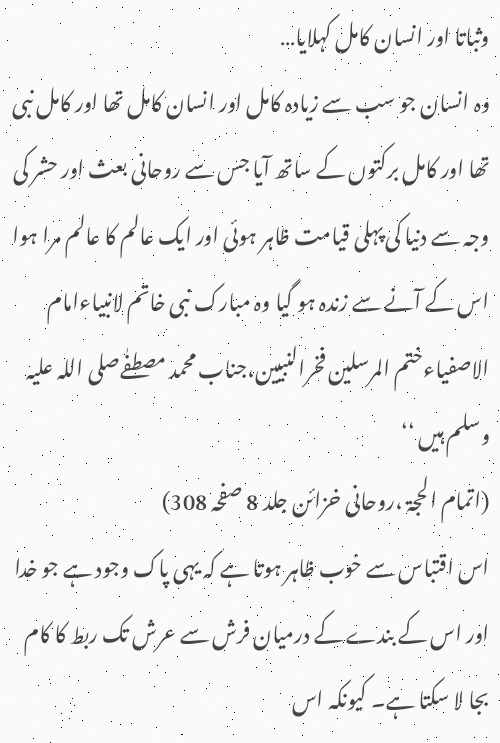وثباتا اور انسان کامل کہلایا…
وہ انسان جو سب سے زیادہ کامل اور انسان کامل تھا اور کامل نبی تھا اور کامل برکتوں کے ساتھ آیا جس سے روحانی بعث اور حشر کی وجہ سے دنیا کی پہلی قیامت ظاہر ہوئی اور ایک عالم کا عالم مرا ہوا اس کے آنے سے زندہ ہو گیا وہ مبارک نبی خاتم لانبیاءامام الاصفیاءختم المرسلین فخرالنبیین،جناب محمد مصطفٰےصلی اللہ علیہ وسلم ہیں ‘‘
(اتمام الحجۃ ،روحانی خزائن جلد 8 صفحہ 308)
اس اقتباس سے خوب ظاہر ہوتا ہے کہ یہی پاک وجود ہے جو خدا اور اس کے بندے کے درمیان فرش سے عرش تک ربط کا کام بجا لا سکتا ہے۔ کیونکہ اس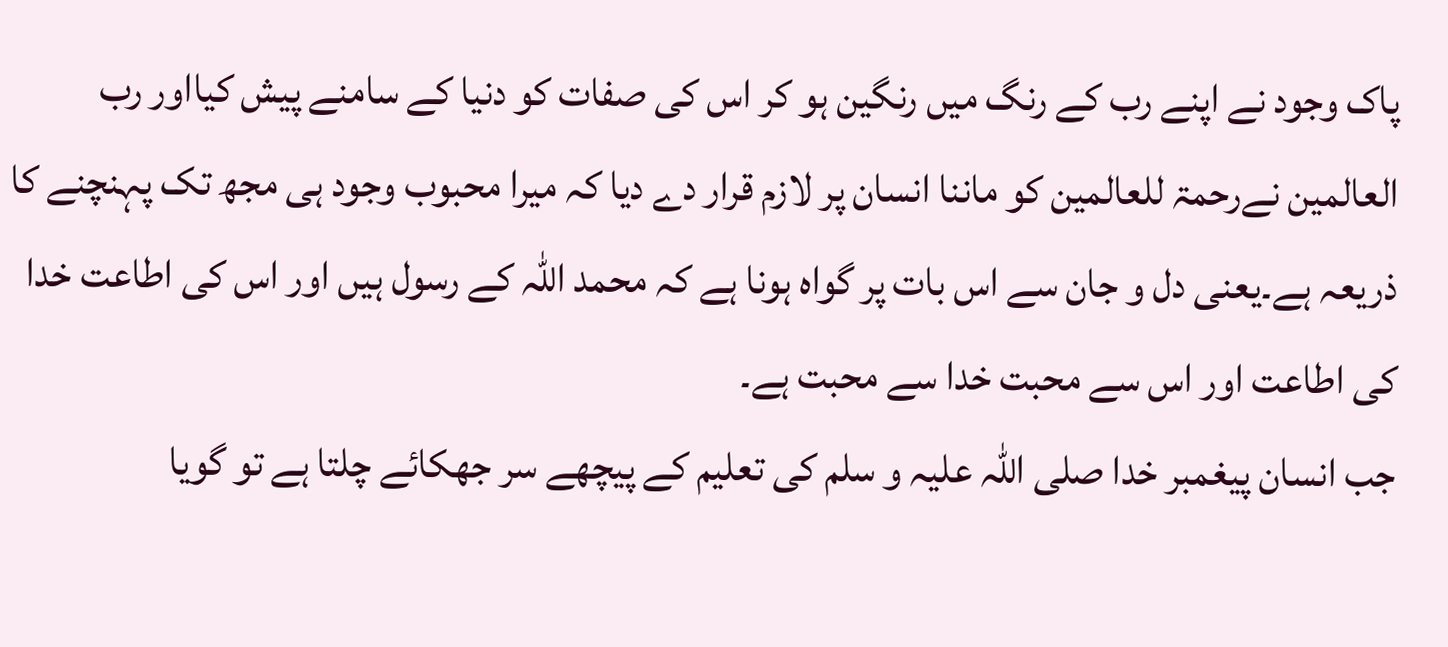پاک وجود نے اپنے رب کے رنگ میں رنگین ہو کر اس کی صفات کو دنیا کے سامنے پیش کیااور رب العالمین نےرحمۃ للعالمین کو ماننا انسان پر لازم قرار دے دیا کہ میرا محبوب وجود ہی مجھ تک پہنچنے کا ذریعہ ہے۔یعنی دل و جان سے اس بات پر گواہ ہونا ہے کہ محمد اللہ کے رسول ہیں اور اس کی اطاعت خدا کی اطاعت اور اس سے محبت خدا سے محبت ہے۔
جب انسان پیغمبر خدا صلی اللہ علیہ و سلم کی تعلیم کے پیچھے سر جھکائے چلتا ہے تو گویا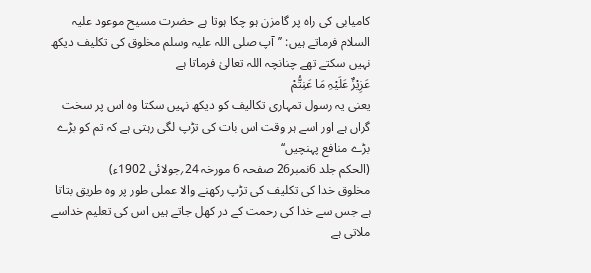کامیابی کی راہ پر گامزن ہو چکا ہوتا ہے حضرت مسیح موعود علیہ السلام فرماتے ہیں: ’’آپ صلی اللہ علیہ وسلم مخلوق کی تکلیف دیکھ نہیں سکتے تھے چنانچہ اللہ تعالیٰ فرماتا ہے
عَزِیْزٌ عَلَیْہِ مَا عَنِتُّمْ
یعنی یہ رسول تمہاری تکالیف کو دیکھ نہیں سکتا وہ اس پر سخت گراں ہے اور اسے ہر وقت اس بات کی تڑپ لگی رہتی ہے کہ تم کو بڑے بڑے منافع پہنچیں‘‘
(الحکم جلد 6نمبر26 صفحہ 6 مورخہ 24؍جولائی 1902ء)
مخلوق خدا کی تکلیف کی تڑپ رکھنے والا عملی طور پر وہ طریق بتاتا ہے جس سے خدا کی رحمت کے در کھل جاتے ہیں اس کی تعلیم خداسے ملاتی ہے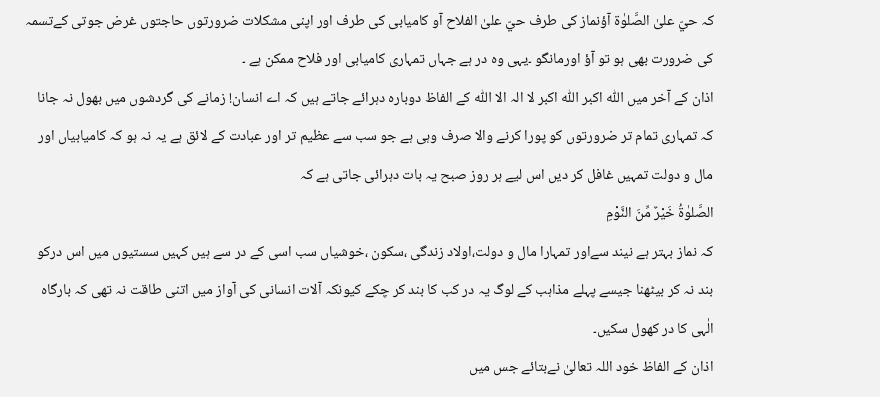کہ حيّ علىٰ الصَّلوٰة آؤنماز کی طرف حيّ علىٰ الفلاح آو کامیابی کی طرف اور اپنی مشکلات ضرورتوں حاجتوں غرض جوتی کےتسمہ کی ضرورت بھی ہو تو آؤ اورمانگو ۔یہی وہ در ہے جہاں تمہاری کامیابی اور فلاح ممکن ہے ۔
اذان کے آخر میں اللّٰہ اکبر اللّٰہ اکبر لا الہ الا اللّٰہ کے الفاظ دوبارہ دہرائے جاتے ہیں کہ اے انسان! زمانے کی گردشوں میں بھول نہ جانا کہ تمہاری تمام تر ضرورتوں کو پورا کرنے والا صرف وہی ہے جو سب سے عظیم تر اور عبادت کے لائق ہے یہ نہ ہو کہ کامیابیاں اور مال و دولت تمہیں غافل کر دیں اس لیے ہر روز صبح یہ بات دہرائی جاتی ہے کہ
الصَّلوٰةُ خَيْرٌ مِّنَ النَّوْمِ
کہ نماز بہتر ہے نیند سےاور تمہارا مال و دولت،اولاد زندگی ،سکون ،خوشیاں سب اسی کے در سے ہیں کہیں سستیوں میں اس درکو بند نہ کر بیٹھنا جیسے پہلے مذاہب کے لوگ یہ در کب کا بند کر چکے کیونکہ آلات انسانی کی آواز میں اتنی طاقت نہ تھی کہ بارگاہ الٰہی کا در کھول سکیں۔
اذان کے الفاظ خود اللہ تعالیٰ نےبتائے جس میں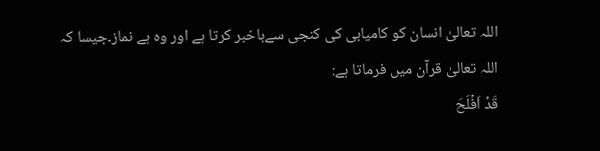اللہ تعالیٰ انسان کو کامیابی کی کنجی سےباخبر کرتا ہے اور وہ ہے نماز۔جیسا کہ اللہ تعالیٰ قرآن میں فرماتا ہے:
قَدۡ اَفۡلَحَ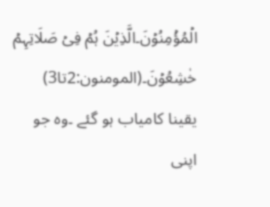الۡمُؤۡمِنُوۡنَ۔الَّذِیۡنَ ہُمۡ فِیۡ صَلَاتِہِمۡ خٰشِعُوۡنَ۔(المومنون:2تا3)
یقینا کامیاب ہو گئے ۔وہ جو اپنی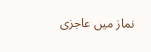نماز میں عاجزی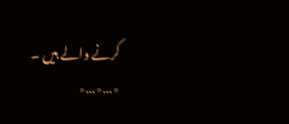کرنے والے ہیں ۔
٭…٭…٭